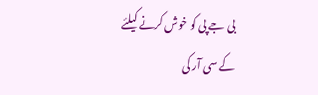بی جے پی کو خوش کرنے کیلئے کے سی آر کی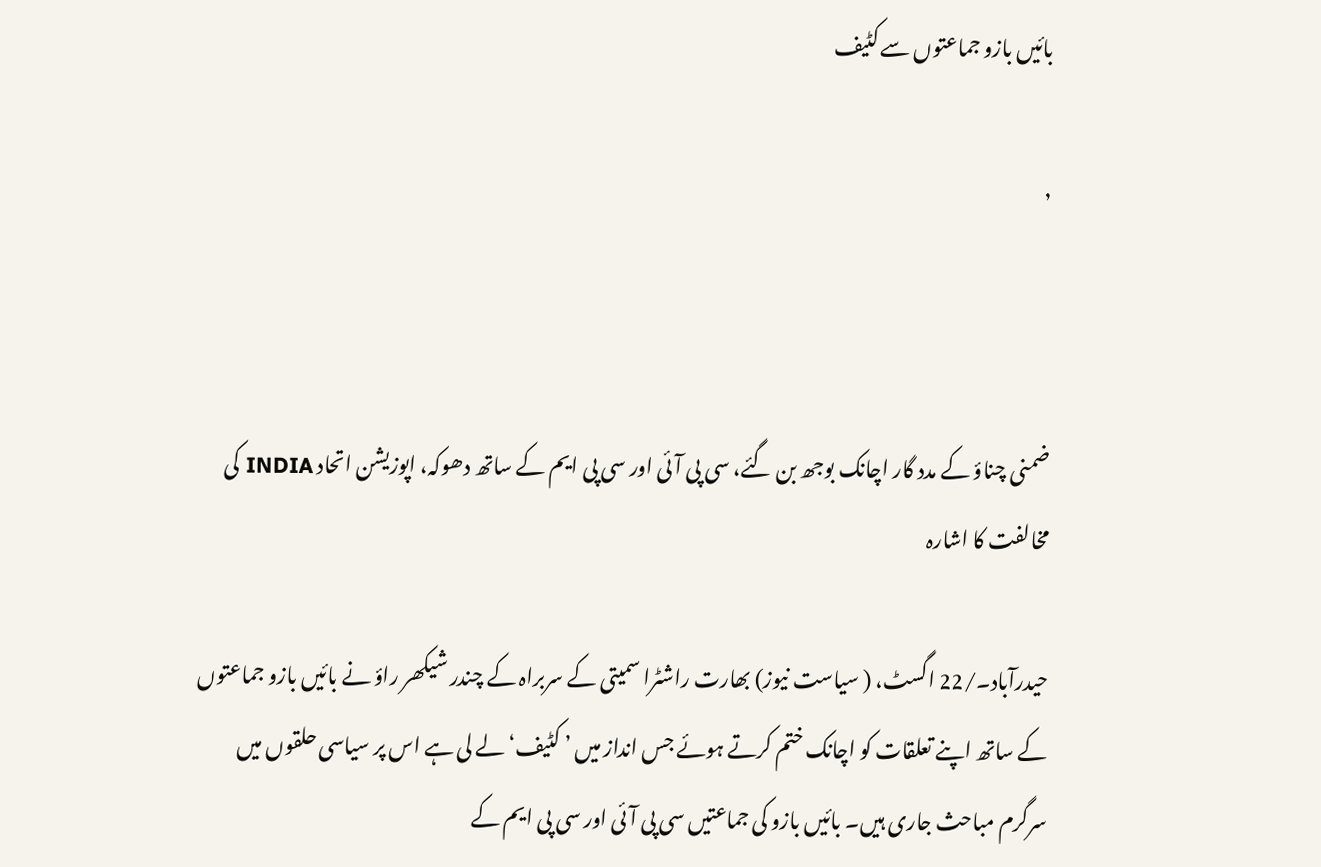بائیں بازو جماعتوں سے کٹیف

,



ضمنی چناؤ کے مدد گار اچانک بوجھ بن گئے، سی پی آئی اور سی پی ایم کے ساتھ دھوکہ، اپوزیشن اتحاد INDIA کی مخالفت کا اشارہ

حیدرآباد۔/22 اگسٹ، ( سیاست نیوز) بھارت راشٹرا سمیتی کے سربراہ کے چندر شیکھر راؤ نے بائیں بازو جماعتوں کے ساتھ اپنے تعلقات کو اچانک ختم کرتے ہوئے جس انداز میں ’ کٹیف‘ لے لی ہے اس پر سیاسی حلقوں میں سرگرم مباحث جاری ہیں۔ بائیں بازو کی جماعتیں سی پی آئی اور سی پی ایم کے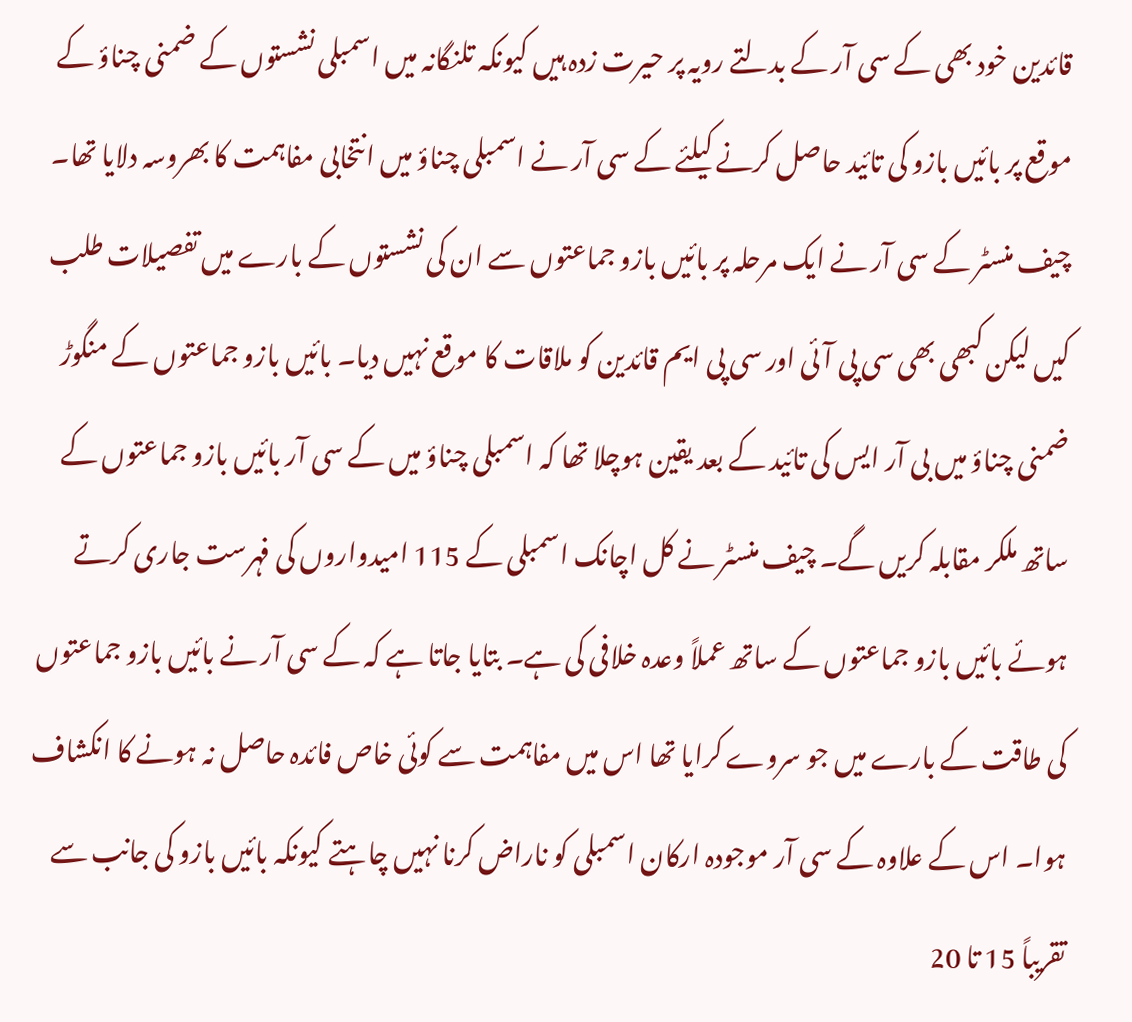قائدین خود بھی کے سی آر کے بدلتے رویہ پر حیرت زدہ ہیں کیونکہ تلنگانہ میں اسمبلی نشستوں کے ضمنی چناؤ کے موقع پر بائیں بازو کی تائید حاصل کرنے کیلئے کے سی آر نے اسمبلی چناؤ میں انتخابی مفاہمت کا بھروسہ دلایا تھا۔ چیف منسٹر کے سی آر نے ایک مرحلہ پر بائیں بازو جماعتوں سے ان کی نشستوں کے بارے میں تفصیلات طلب کیں لیکن کبھی بھی سی پی آئی اور سی پی ایم قائدین کو ملاقات کا موقع نہیں دیا۔ بائیں بازو جماعتوں کے منگوڑ ضمنی چناؤ میں بی آر ایس کی تائید کے بعد یقین ہوچلا تھا کہ اسمبلی چناؤ میں کے سی آر بائیں بازو جماعتوں کے ساتھ ملکر مقابلہ کریں گے۔ چیف منسٹر نے کل اچانک اسمبلی کے 115 امیدواروں کی فہرست جاری کرتے ہوئے بائیں بازو جماعتوں کے ساتھ عملاً وعدہ خلافی کی ہے۔ بتایا جاتا ہے کہ کے سی آر نے بائیں بازو جماعتوں کی طاقت کے بارے میں جو سروے کرایا تھا اس میں مفاہمت سے کوئی خاص فائدہ حاصل نہ ہونے کا انکشاف ہوا۔ اس کے علاوہ کے سی آر موجودہ ارکان اسمبلی کو ناراض کرنا نہیں چاہتے کیونکہ بائیں بازو کی جانب سے تقریباً 15 تا 20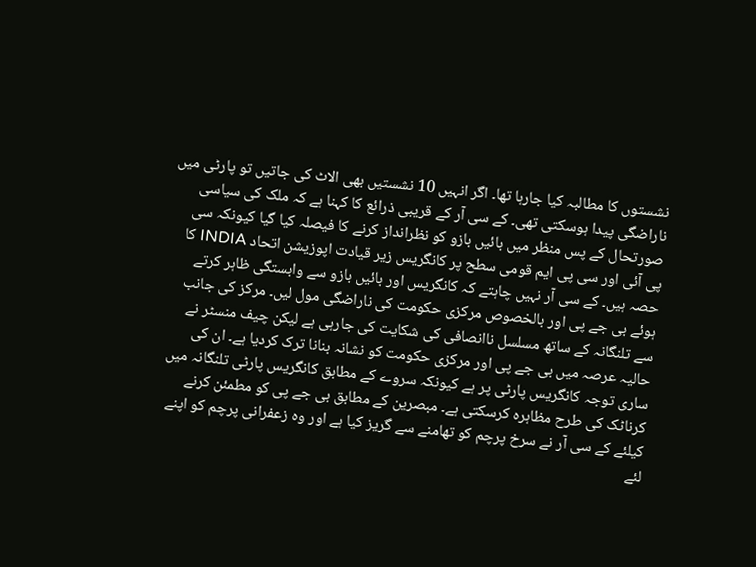نشستوں کا مطالبہ کیا جارہا تھا۔ اگر انہیں 10 نشستیں بھی الاٹ کی جاتیں تو پارٹی میں ناراضگی پیدا ہوسکتی تھی۔ کے سی آر کے قریبی ذرائع کا کہنا ہے کہ ملک کی سیاسی صورتحال کے پس منظر میں بائیں بازو کو نظرانداز کرنے کا فیصلہ کیا گیا کیونکہ سی پی آئی اور سی پی ایم قومی سطح پر کانگریس زیر قیادت اپوزیشن اتحاد INDIA کا حصہ ہیں۔ کے سی آر نہیں چاہتے کہ کانگریس اور بائیں بازو سے وابستگی ظاہر کرتے ہوئے بی جے پی اور بالخصوص مرکزی حکومت کی ناراضگی مول لیں۔ مرکز کی جانب سے تلنگانہ کے ساتھ مسلسل ناانصافی کی شکایت کی جارہی ہے لیکن چیف منسٹر نے حالیہ عرصہ میں بی جے پی اور مرکزی حکومت کو نشانہ بنانا ترک کردیا ہے۔ ان کی ساری توجہ کانگریس پارٹی پر ہے کیونکہ سروے کے مطابق کانگریس پارٹی تلنگانہ میں کرناٹک کی طرح مظاہرہ کرسکتی ہے۔ مبصرین کے مطابق بی جے پی کو مطمئن کرنے کیلئے کے سی آر نے سرخ پرچم کو تھامنے سے گریز کیا ہے اور وہ زعفرانی پرچم کو اپنے لئے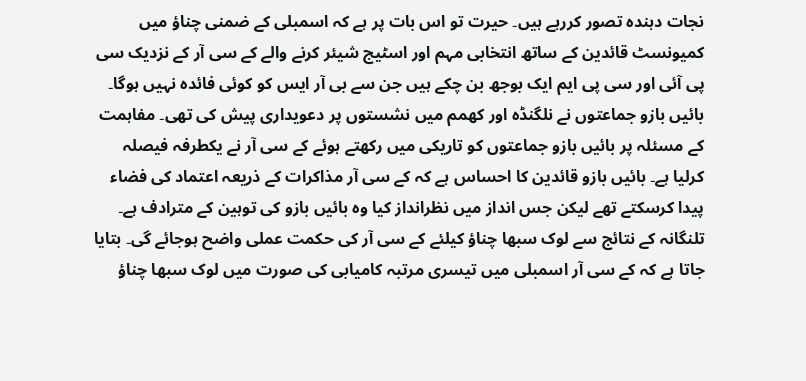نجات دہندہ تصور کررہے ہیں۔ حیرت تو اس بات پر ہے کہ اسمبلی کے ضمنی چناؤ میں کمیونسٹ قائدین کے ساتھ انتخابی مہم اور اسٹیج شیئر کرنے والے کے سی آر کے نزدیک سی پی آئی اور سی پی ایم ایک بوجھ بن چکے ہیں جن سے بی آر ایس کو کوئی فائدہ نہیں ہوگا۔ بائیں بازو جماعتوں نے نلگنڈہ اور کھمم میں نشستوں پر دعویداری پیش کی تھی۔ مفاہمت کے مسئلہ پر بائیں بازو جماعتوں کو تاریکی میں رکھتے ہوئے کے سی آر نے یکطرفہ فیصلہ کرلیا ہے۔ بائیں بازو قائدین کا احساس ہے کہ کے سی آر مذاکرات کے ذریعہ اعتماد کی فضاء پیدا کرسکتے تھے لیکن جس انداز میں نظرانداز کیا وہ بائیں بازو کی توہین کے مترادف ہے۔ تلنگانہ کے نتائج سے لوک سبھا چناؤ کیلئے کے سی آر کی حکمت عملی واضح ہوجائے گی۔ بتایا جاتا ہے کہ کے سی آر اسمبلی میں تیسری مرتبہ کامیابی کی صورت میں لوک سبھا چناؤ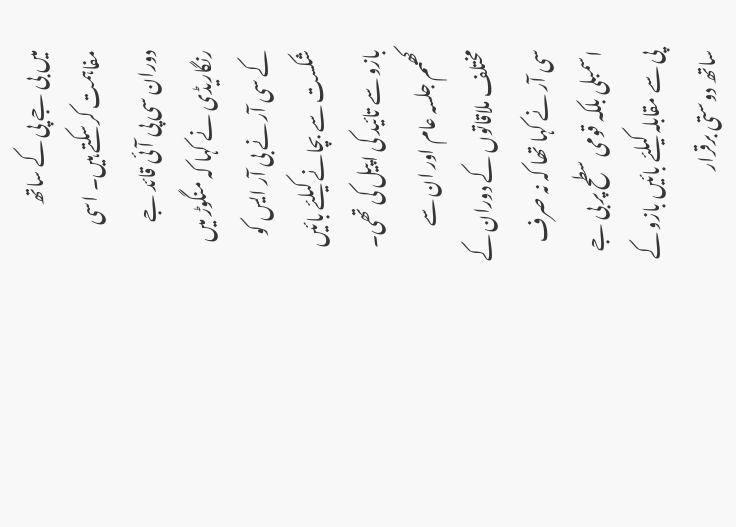میں بی جے پی کے ساتھ مفاہمت کرسکتے ہیں۔ اسی دوران سی پی آئی قائد جے رنگاریڈی نے کہا کہ منگوڑ میں کے سی آر نے بی آر ایس کو شکست سے بچانے کیلئے بائیں بازو سے تائید کی اپیل کی تھی۔ کھمم جلسہ عام اور ان سے مختلف ملاقاتوں کے دوران کے سی آر نے کہا تھا کہ نہ صرف اسمبلی بلکہ قومی سطح پر بی جے پی سے مقابلہ کیلئے بائیں بازو کے ساتھ دوستی برقرار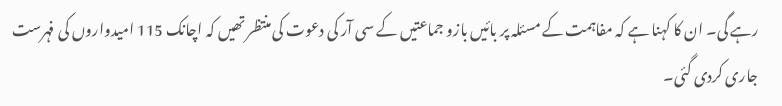رہے گی۔ ان کا کہنا ہے کہ مفاہمت کے مسئلہ پر بائیں بازو جماعتیں کے سی آر کی دعوت کی منتظر تھیں کہ اچانک 115 امیدواروں کی فہرست جاری کردی گئی۔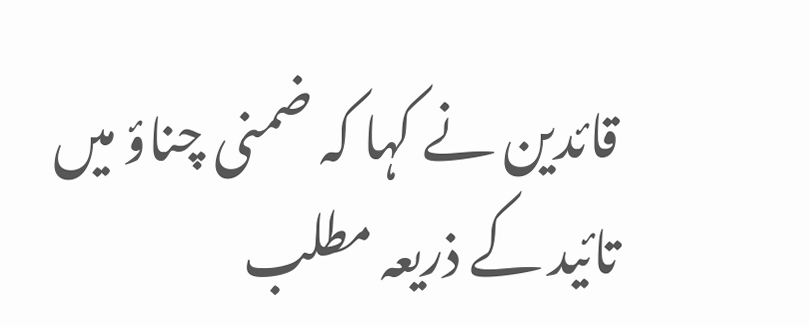قائدین نے کہا کہ ضمنی چناؤ میں تائید کے ذریعہ مطلب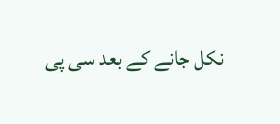نکل جانے کے بعد سی پی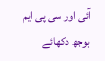آئی اور سی پی ایم بوجھ دکھائے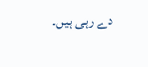دے رہی ہیں۔